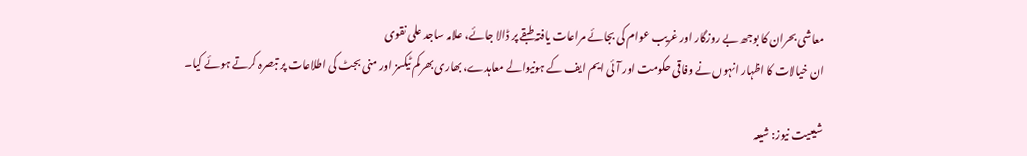معاشی بحران کا بوجھ بے روزگار اور غریب عوام کی بجائے مراعات یافتہ طبقے پر ڈالا جائے، علامہ ساجد علی نقوی
ان خیالات کا اظہار انہوں نے وفاقی حکومت اور آئی ایم ایف کے ہونیوالے معاہدے، بھاری بھرکم ٹیکسز اور منی بجٹ کی اطلاعات پر تبصرہ کرتے ہوئے کیا۔

شیعیت نیوز: شیعہ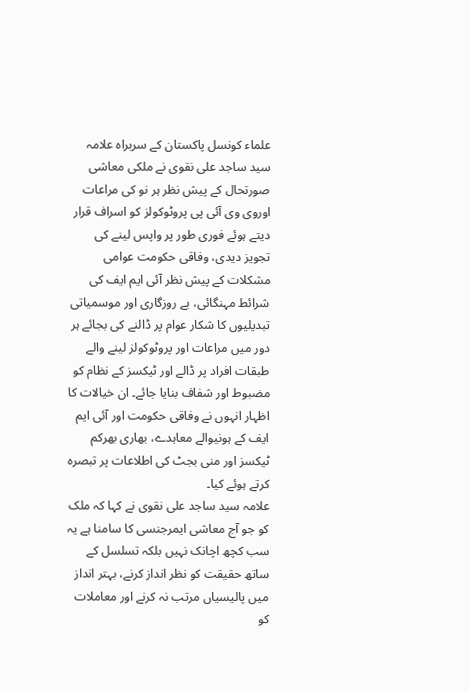علماء کونسل پاکستان کے سربراہ علامہ سید ساجد علی نقوی نے ملکی معاشی صورتحال کے پیش نظر ہر نو کی مراعات اوروی وی آئی پی پروٹوکولز کو اسراف قرار دیتے ہوئے فوری طور پر واپس لینے کی تجویز دیدی، وفاقی حکومت عوامی مشکلات کے پیش نظر آئی ایم ایف کی شرائط مہنگائی، بے روزگاری اور موسمیاتی تبدیلیوں کا شکار عوام پر ڈالنے کی بجائے ہر دور میں مراعات اور پروٹوکولز لینے والے طبقات افراد پر ڈالے اور ٹیکسز کے نظام کو مضبوط اور شفاف بنایا جائے۔ ان خیالات کا اظہار انہوں نے وفاقی حکومت اور آئی ایم ایف کے ہونیوالے معاہدے، بھاری بھرکم ٹیکسز اور منی بجٹ کی اطلاعات پر تبصرہ کرتے ہوئے کیا۔
علامہ سید ساجد علی نقوی نے کہا کہ ملک کو جو آج معاشی ایمرجنسی کا سامنا ہے یہ سب کچھ اچانک نہیں بلکہ تسلسل کے ساتھ حقیقت کو نظر انداز کرنے، بہتر انداز میں پالیسیاں مرتب نہ کرنے اور معاملات کو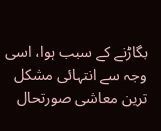بگاڑنے کے سبب ہوا، اسی وجہ سے انتہائی مشکل ترین معاشی صورتحال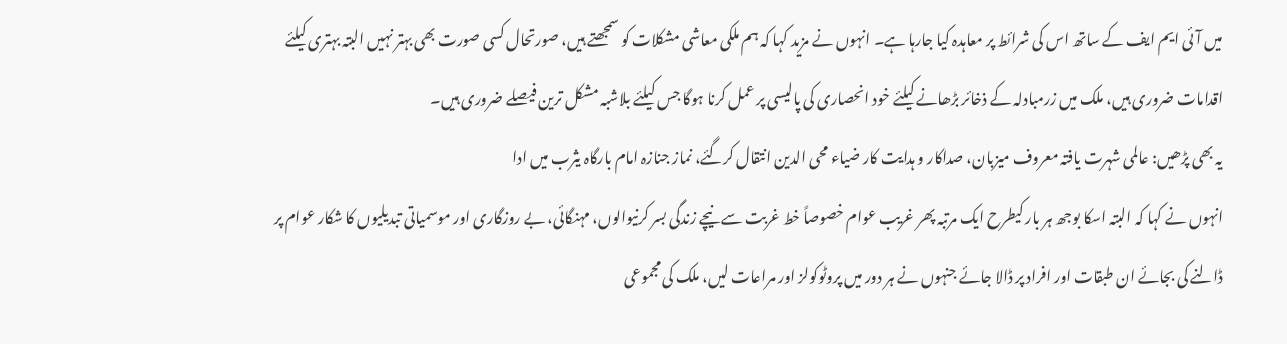میں آئی ایم ایف کے ساتھ اس کی شرائط پر معاہدہ کیا جارہا ہے۔ انہوں نے مزید کہا کہ ہم ملکی معاشی مشکلات کو سمجھتے ہیں، صورتحال کسی صورت بھی بہتر نہیں البتہ بہتری کیلئے اقدامات ضروری ہیں، ملک میں زرمبادلہ کے ذخائر بڑھانے کیلئے خود انحصاری کی پالیسی پر عمل کرنا ہوگا جس کیلئے بلاشبہ مشکل ترین فیصلے ضروری ہیں۔
یہ بھی پڑھیں: عالمی شہرت یافتہ معروف میزبان، صداکار و ہدایت کار ضیاء محی الدین انتقال کرگئے، نماز جنازہ امام بارگاہ یثرب میں ادا
انہوں نے کہا کہ البتہ اسکا بوجھ ہر بار کیطرح ایک مرتبہ پھر غریب عوام خصوصاً خط غربت سے نیچے زندگی بسر کرنیوالوں، مہنگائی، بے روزگاری اور موسمیاتی تبدیلیوں کا شکار عوام پر ڈالنے کی بجائے ان طبقات اور افراد پر ڈالا جائے جنہوں نے ہر دور میں پروٹوکولز اور مراعات لیں، ملک کی مجموعی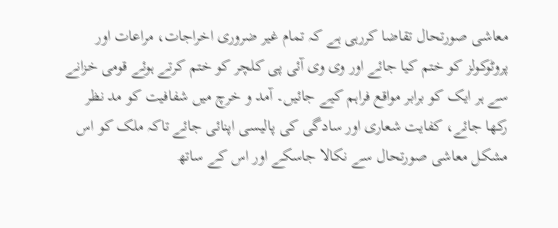معاشی صورتحال تقاضا کررہی ہے کہ تمام غیر ضروری اخراجات، مراعات اور پروٹوکولز کو ختم کیا جائے اور وی وی آئی پی کلچر کو ختم کرتے ہوئے قومی خزانے سے ہر ایک کو برابر مواقع فراہم کیے جائیں۔ آمد و خرچ میں شفافیت کو مد نظر رکھا جائے، کفایت شعاری اور سادگی کی پالیسی اپنائی جائے تاکہ ملک کو اس مشکل معاشی صورتحال سے نکالا جاسکے اور اس کے ساتھ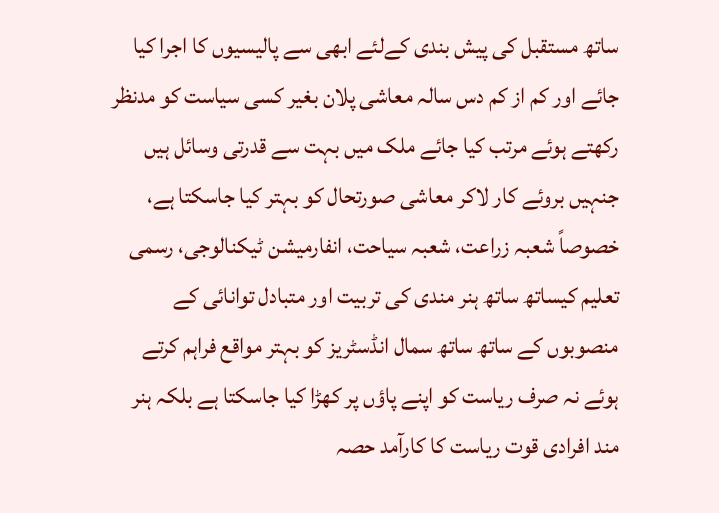ساتھ مستقبل کی پیش بندی کےلئے ابھی سے پالیسیوں کا اجرا کیا جائے اور کم از کم دس سالہ معاشی پلان بغیر کسی سیاست کو مدنظر رکھتے ہوئے مرتب کیا جائے ملک میں بہت سے قدرتی وسائل ہیں جنہیں بروئے کار لاکر معاشی صورتحال کو بہتر کیا جاسکتا ہے، خصوصاً شعبہ زراعت، شعبہ سیاحت، انفارمیشن ٹیکنالوجی، رسمی تعلیم کیساتھ ساتھ ہنر مندی کی تربیت اور متبادل توانائی کے منصوبوں کے ساتھ ساتھ سمال انڈسٹریز کو بہتر مواقع فراہم کرتے ہوئے نہ صرف ریاست کو اپنے پاؤں پر کھڑا کیا جاسکتا ہے بلکہ ہنر مند افرادی قوت ریاست کا کارآمد حصہ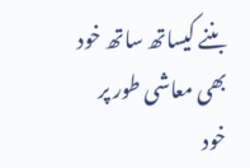بننے کیساتھ ساتھ خود بھی معاشی طور پر خود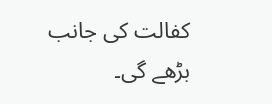کفالت کی جانب بڑھے گی۔